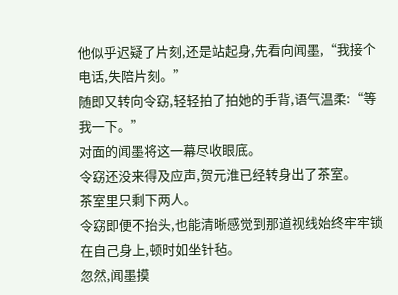他似乎迟疑了片刻,还是站起身,先看向闻墨,“我接个电话,失陪片刻。”
随即又转向令窈,轻轻拍了拍她的手背,语气温柔:“等我一下。”
对面的闻墨将这一幕尽收眼底。
令窈还没来得及应声,贺元淮已经转身出了茶室。
茶室里只剩下两人。
令窈即便不抬头,也能清晰感觉到那道视线始终牢牢锁在自己身上,顿时如坐针毡。
忽然,闻墨摸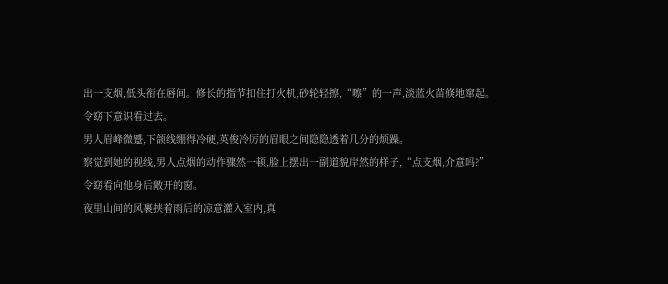出一支烟,低头衔在唇间。修长的指节扣住打火机,砂轮轻擦,“嚓”的一声,淡蓝火苗倏地窜起。
令窈下意识看过去。
男人眉峰微蹙,下颌线绷得冷硬,英俊冷厉的眉眼之间隐隐透着几分的烦躁。
察觉到她的视线,男人点烟的动作骤然一顿,脸上摆出一副道貌岸然的样子,“点支烟,介意吗?”
令窈看向他身后敞开的窗。
夜里山间的风裹挟着雨后的凉意灌入室内,真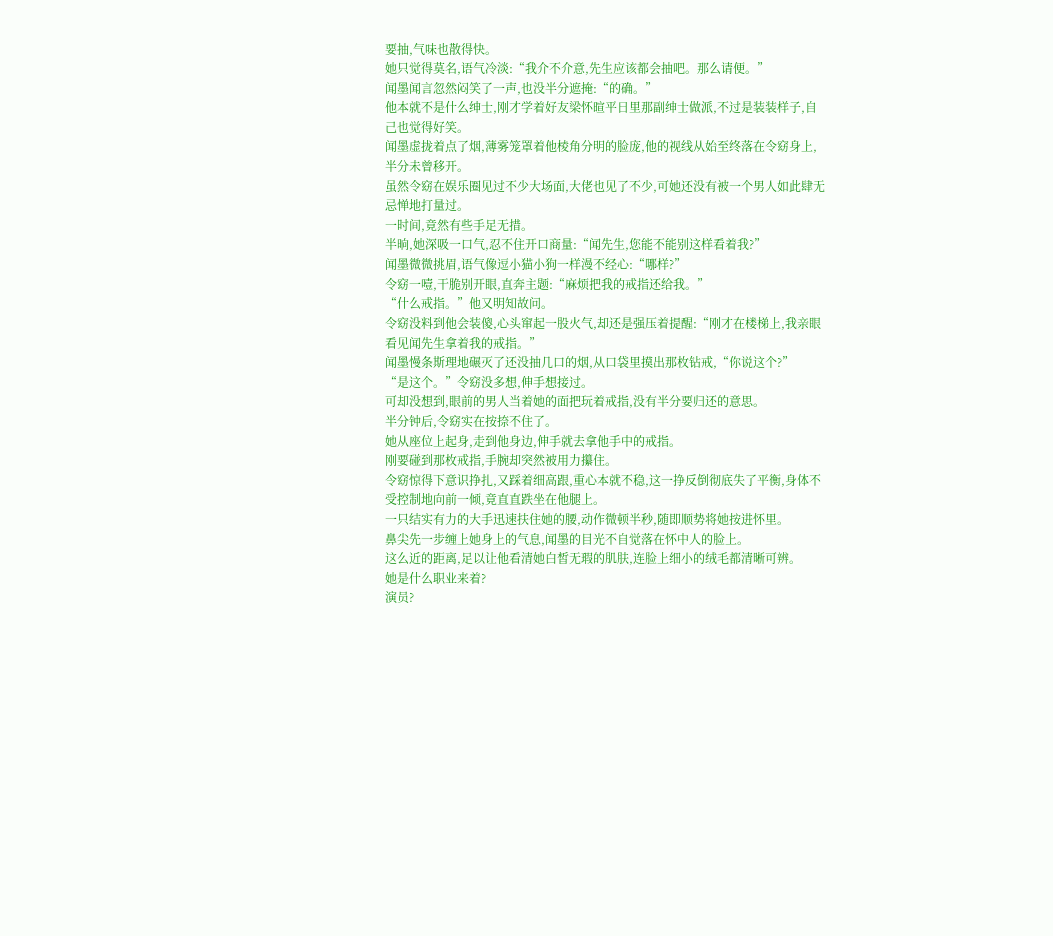要抽,气味也散得快。
她只觉得莫名,语气冷淡:“我介不介意,先生应该都会抽吧。那么请便。”
闻墨闻言忽然闷笑了一声,也没半分遮掩:“的确。”
他本就不是什么绅士,刚才学着好友梁怀暄平日里那副绅士做派,不过是装装样子,自己也觉得好笑。
闻墨虚拢着点了烟,薄雾笼罩着他棱角分明的脸庞,他的视线从始至终落在令窈身上,半分未曾移开。
虽然令窈在娱乐圈见过不少大场面,大佬也见了不少,可她还没有被一个男人如此肆无忌惮地打量过。
一时间,竟然有些手足无措。
半晌,她深吸一口气,忍不住开口商量:“闻先生,您能不能别这样看着我?”
闻墨微微挑眉,语气像逗小猫小狗一样漫不经心:“哪样?”
令窈一噎,干脆别开眼,直奔主题:“麻烦把我的戒指还给我。”
“什么戒指。”他又明知故问。
令窈没料到他会装傻,心头窜起一股火气,却还是强压着提醒:“刚才在楼梯上,我亲眼看见闻先生拿着我的戒指。”
闻墨慢条斯理地碾灭了还没抽几口的烟,从口袋里摸出那枚钻戒,“你说这个?”
“是这个。”令窈没多想,伸手想接过。
可却没想到,眼前的男人当着她的面把玩着戒指,没有半分要归还的意思。
半分钟后,令窈实在按捺不住了。
她从座位上起身,走到他身边,伸手就去拿他手中的戒指。
刚要碰到那枚戒指,手腕却突然被用力攥住。
令窈惊得下意识挣扎,又踩着细高跟,重心本就不稳,这一挣反倒彻底失了平衡,身体不受控制地向前一倾,竟直直跌坐在他腿上。
一只结实有力的大手迅速扶住她的腰,动作微顿半秒,随即顺势将她按进怀里。
鼻尖先一步缠上她身上的气息,闻墨的目光不自觉落在怀中人的脸上。
这么近的距离,足以让他看清她白皙无瑕的肌肤,连脸上细小的绒毛都清晰可辨。
她是什么职业来着?
演员?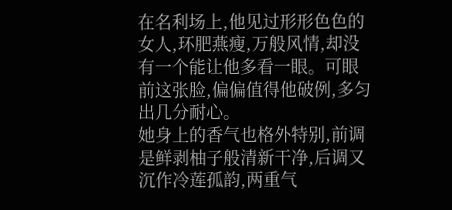在名利场上,他见过形形色色的女人,环肥燕瘦,万般风情,却没有一个能让他多看一眼。可眼前这张脸,偏偏值得他破例,多匀出几分耐心。
她身上的香气也格外特别,前调是鲜剥柚子般清新干净,后调又沉作冷莲孤韵,两重气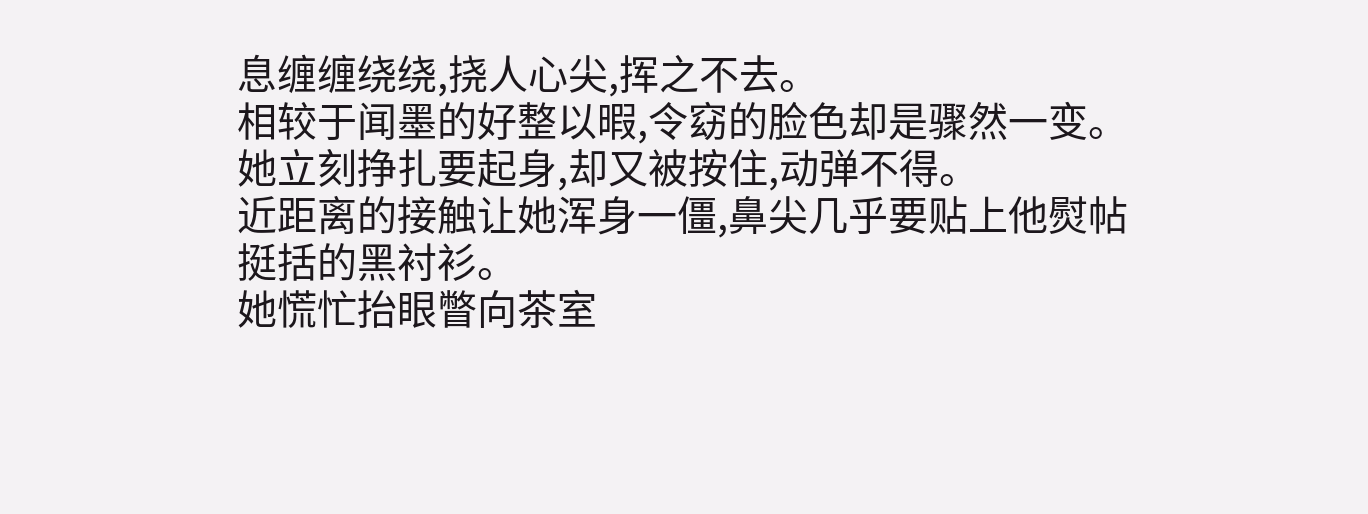息缠缠绕绕,挠人心尖,挥之不去。
相较于闻墨的好整以暇,令窈的脸色却是骤然一变。
她立刻挣扎要起身,却又被按住,动弹不得。
近距离的接触让她浑身一僵,鼻尖几乎要贴上他熨帖挺括的黑衬衫。
她慌忙抬眼瞥向茶室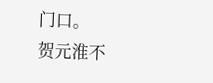门口。
贺元淮不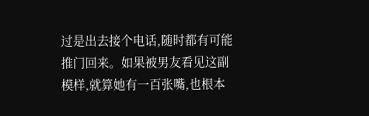过是出去接个电话,随时都有可能推门回来。如果被男友看见这副模样,就算她有一百张嘴,也根本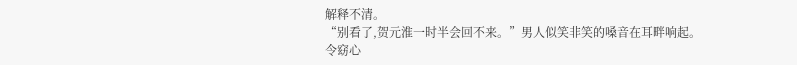解释不清。
“别看了,贺元淮一时半会回不来。”男人似笑非笑的嗓音在耳畔响起。
令窈心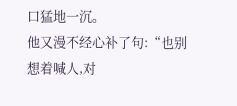口猛地一沉。
他又漫不经心补了句:“也别想着喊人,对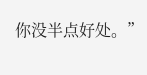你没半点好处。”